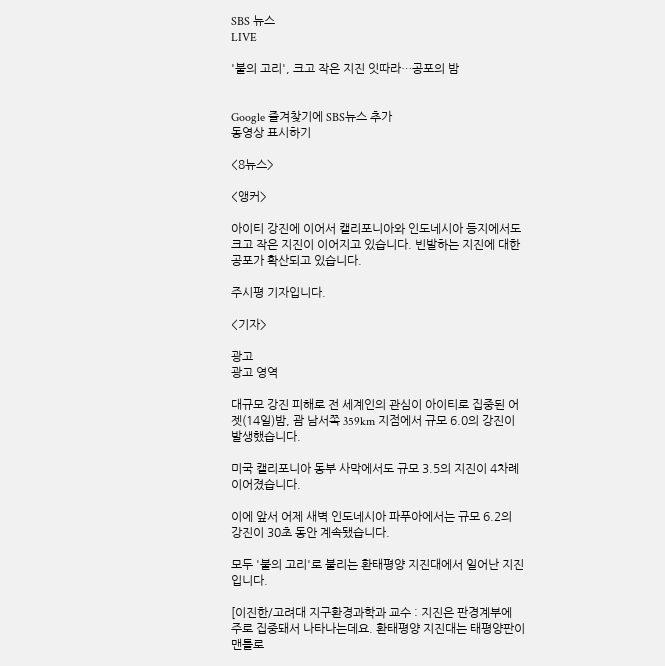SBS 뉴스
LIVE

'불의 고리', 크고 작은 지진 잇따라…공포의 밤


Google 즐겨찾기에 SBS뉴스 추가
동영상 표시하기

<8뉴스>

<앵커>

아이티 강진에 이어서 캘리포니아와 인도네시아 등지에서도 크고 작은 지진이 이어지고 있습니다. 빈발하는 지진에 대한 공포가 확산되고 있습니다.

주시평 기자입니다.

<기자>

광고
광고 영역

대규모 강진 피해로 전 세계인의 관심이 아이티로 집중된 어젯(14일)밤, 괌 남서쪽 359km 지점에서 규모 6.0의 강진이 발생했습니다.

미국 캘리포니아 동부 사막에서도 규모 3.5의 지진이 4차례 이어졌습니다.

이에 앞서 어제 새벽 인도네시아 파푸아에서는 규모 6.2의 강진이 30초 동안 계속됐습니다.

모두 '불의 고리'로 불리는 환태평양 지진대에서 일어난 지진입니다.

[이진한/고려대 지구환경과학과 교수 : 지진은 판경계부에 주로 집중돼서 나타나는데요. 환태평양 지진대는 태평양판이 맨틀로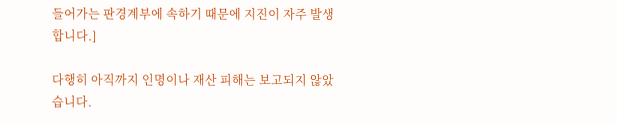들어가는 판경계부에 속하기 때문에 지진이 자주 발생합니다.]

다행히 아직까지 인명이나 재산 피해는 보고되지 않았습니다.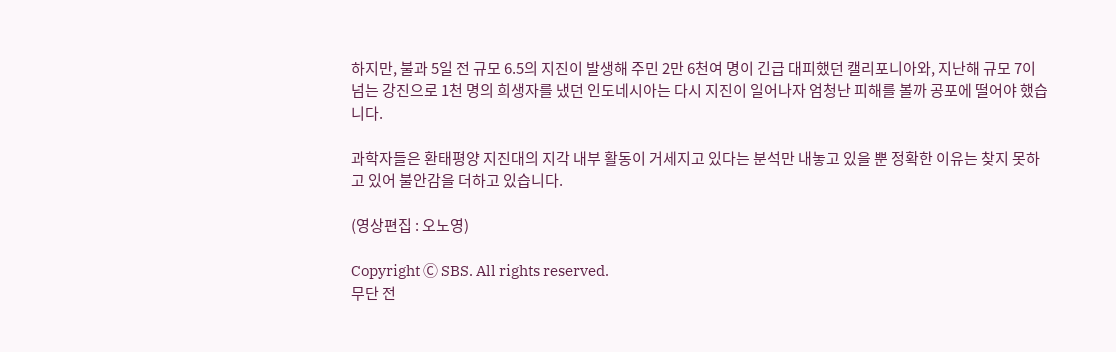하지만, 불과 5일 전 규모 6.5의 지진이 발생해 주민 2만 6천여 명이 긴급 대피했던 캘리포니아와, 지난해 규모 7이 넘는 강진으로 1천 명의 희생자를 냈던 인도네시아는 다시 지진이 일어나자 엄청난 피해를 볼까 공포에 떨어야 했습니다.

과학자들은 환태평양 지진대의 지각 내부 활동이 거세지고 있다는 분석만 내놓고 있을 뿐 정확한 이유는 찾지 못하고 있어 불안감을 더하고 있습니다.

(영상편집 : 오노영)

Copyright Ⓒ SBS. All rights reserved.
무단 전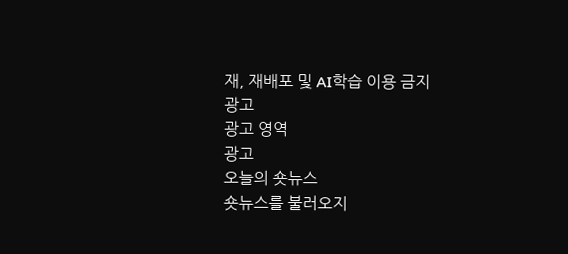재, 재배포 및 AI학습 이용 금지
광고
광고 영역
광고
오늘의 숏뉴스
숏뉴스를 불러오지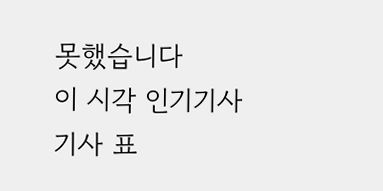못했습니다
이 시각 인기기사
기사 표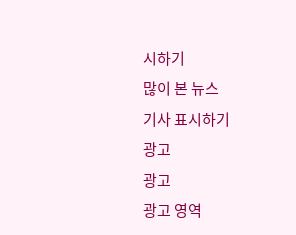시하기
많이 본 뉴스
기사 표시하기
광고
광고
광고 영역